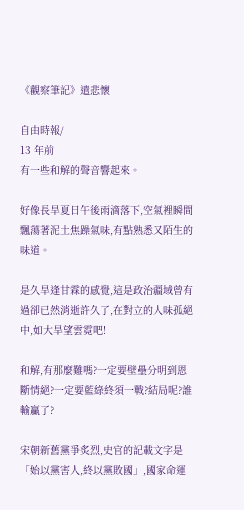《觀察筆記》遣悲懷

自由時報/
13 年前
有一些和解的聲音響起來。

好像長旱夏日午後雨滴落下,空氣裡瞬間飄蕩著泥土焦躁氣味,有點熟悉又陌生的味道。

是久旱逢甘霖的感覺,這是政治疆域曾有過卻已然消逝許久了,在對立的人味孤絕中,如大旱望雲霓吧!

和解,有那麼難嗎?一定要壁壘分明到恩斷情絕?一定要藍綠終須一戰?結局呢?誰輸贏了?

宋朝新舊黨爭炙烈,史官的記載文字是「始以黨害人,終以黨敗國」,國家命運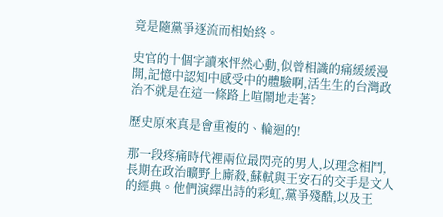竟是隨黨爭逐流而相始終。

史官的十個字讀來怦然心動,似曾相識的痛緩緩漫開,記憶中認知中感受中的體驗啊,活生生的台灣政治不就是在這一條路上喧鬧地走著?

歷史原來真是會重複的、輪迴的!

那一段疼痛時代裡兩位最閃亮的男人,以理念相鬥,長期在政治曠野上廝殺,蘇軾與王安石的交手是文人的經典。他們演繹出詩的彩虹,黨爭殘酷,以及王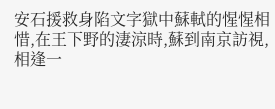安石援救身陷文字獄中蘇軾的惺惺相惜,在王下野的淒涼時,蘇到南京訪視,相逢一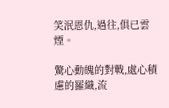笑泯恩仇,過往,俱已雲煙。

驚心動魄的對戰,處心積慮的羅織,流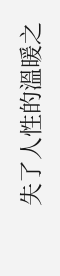失了人性的溫暖之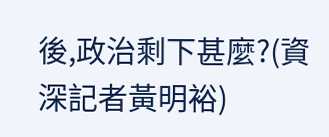後,政治剩下甚麼?(資深記者黃明裕)